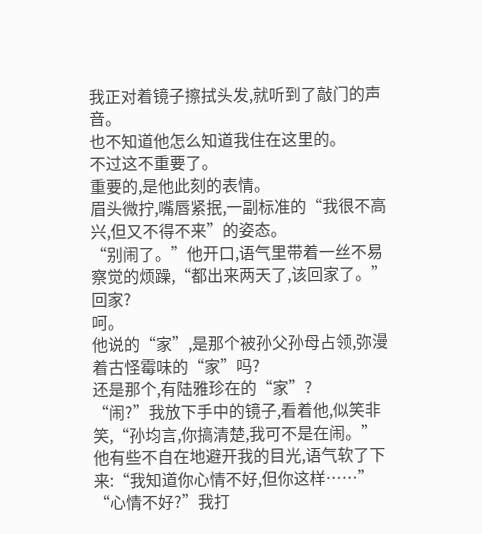我正对着镜子擦拭头发,就听到了敲门的声音。
也不知道他怎么知道我住在这里的。
不过这不重要了。
重要的,是他此刻的表情。
眉头微拧,嘴唇紧抿,一副标准的“我很不高兴,但又不得不来”的姿态。
“别闹了。”他开口,语气里带着一丝不易察觉的烦躁,“都出来两天了,该回家了。”
回家?
呵。
他说的“家”,是那个被孙父孙母占领,弥漫着古怪霉味的“家”吗?
还是那个,有陆雅珍在的“家”?
“闹?”我放下手中的镜子,看着他,似笑非笑,“孙均言,你搞清楚,我可不是在闹。”
他有些不自在地避开我的目光,语气软了下来:“我知道你心情不好,但你这样……”
“心情不好?”我打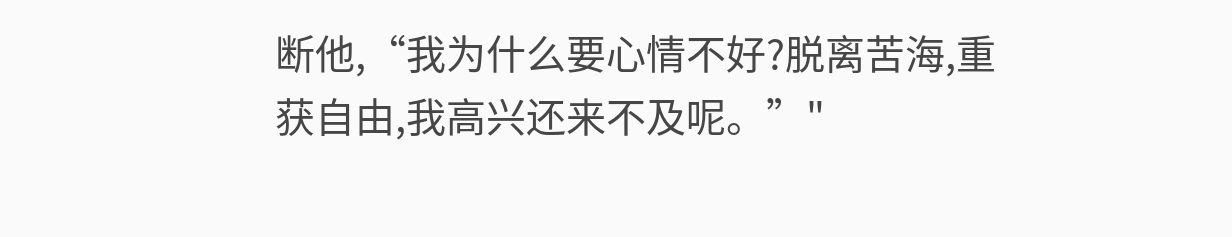断他,“我为什么要心情不好?脱离苦海,重获自由,我高兴还来不及呢。”"